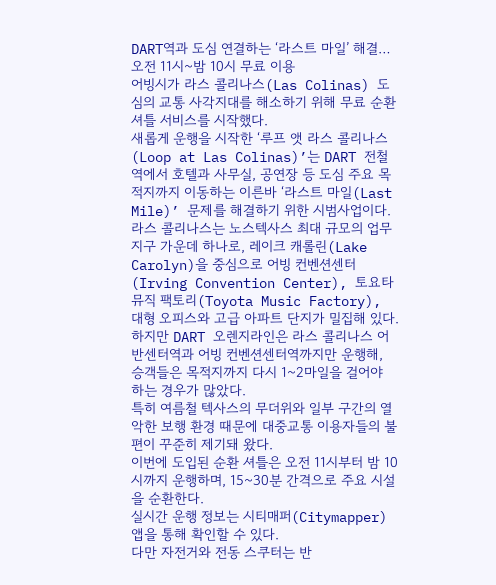DART역과 도심 연결하는 ‘라스트 마일’ 해결… 오전 11시~밤 10시 무료 이용
어빙시가 라스 콜리나스(Las Colinas) 도심의 교통 사각지대를 해소하기 위해 무료 순환 셔틀 서비스를 시작했다.
새롭게 운행을 시작한 ‘루프 앳 라스 콜리나스(Loop at Las Colinas)’는 DART 전철역에서 호텔과 사무실, 공연장 등 도심 주요 목적지까지 이동하는 이른바 ‘라스트 마일(Last Mile)’ 문제를 해결하기 위한 시범사업이다.
라스 콜리나스는 노스텍사스 최대 규모의 업무지구 가운데 하나로, 레이크 캐롤린(Lake Carolyn)을 중심으로 어빙 컨벤션센터(Irving Convention Center), 토요타 뮤직 팩토리(Toyota Music Factory), 대형 오피스와 고급 아파트 단지가 밀집해 있다.
하지만 DART 오렌지라인은 라스 콜리나스 어반센터역과 어빙 컨벤션센터역까지만 운행해, 승객들은 목적지까지 다시 1~2마일을 걸어야 하는 경우가 많았다.
특히 여름철 텍사스의 무더위와 일부 구간의 열악한 보행 환경 때문에 대중교통 이용자들의 불편이 꾸준히 제기돼 왔다.
이번에 도입된 순환 셔틀은 오전 11시부터 밤 10시까지 운행하며, 15~30분 간격으로 주요 시설을 순환한다.
실시간 운행 정보는 시티매퍼(Citymapper) 앱을 통해 확인할 수 있다.
다만 자전거와 전동 스쿠터는 반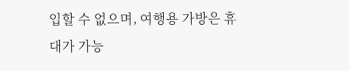입할 수 없으며, 여행용 가방은 휴대가 가능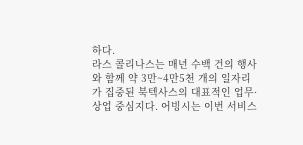하다.
라스 콜리나스는 매년 수백 건의 행사와 함께 약 3만~4만5천 개의 일자리가 집중된 북텍사스의 대표적인 업무·상업 중심지다. 어빙시는 이번 서비스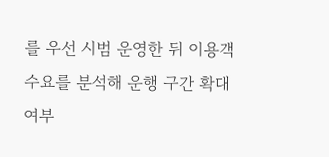를 우선 시범 운영한 뒤 이용객 수요를 분석해 운행 구간 확대 여부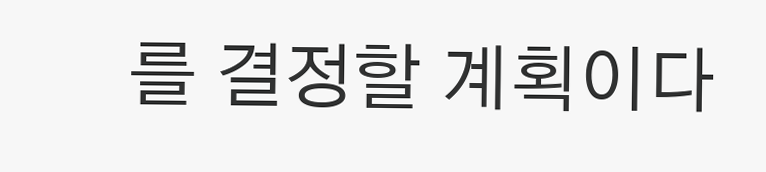를 결정할 계획이다